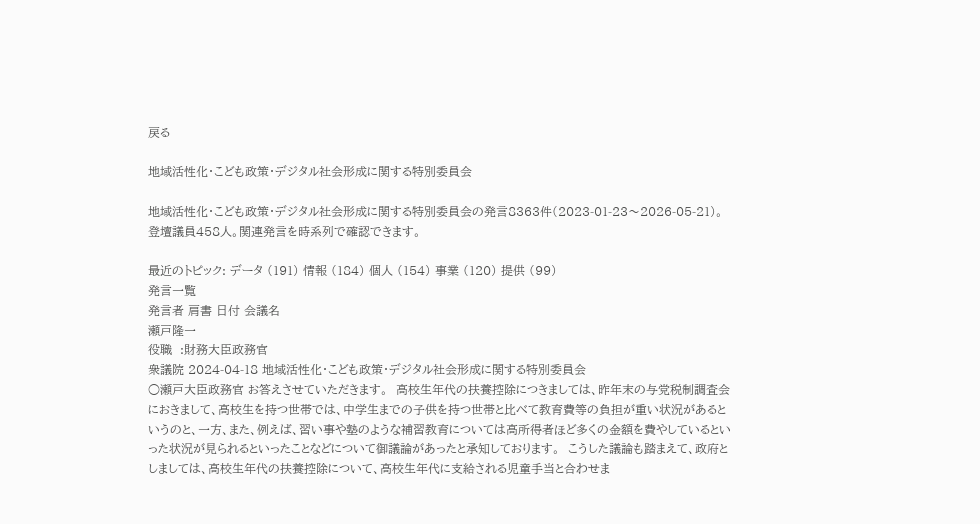戻る

地域活性化・こども政策・デジタル社会形成に関する特別委員会

地域活性化・こども政策・デジタル社会形成に関する特別委員会の発言8363件(2023-01-23〜2026-05-21)。登壇議員458人。関連発言を時系列で確認できます。

最近のトピック: データ (191) 情報 (184) 個人 (154) 事業 (120) 提供 (99)
発言一覧
発言者 肩書 日付 会議名
瀬戸隆一
役職  :財務大臣政務官
衆議院 2024-04-18 地域活性化・こども政策・デジタル社会形成に関する特別委員会
○瀬戸大臣政務官 お答えさせていただきます。  高校生年代の扶養控除につきましては、昨年末の与党税制調査会におきまして、高校生を持つ世帯では、中学生までの子供を持つ世帯と比べて教育費等の負担が重い状況があるというのと、一方、また、例えば、習い事や塾のような補習教育については高所得者ほど多くの金額を費やしているといった状況が見られるといったことなどについて御議論があったと承知しております。  こうした議論も踏まえて、政府としましては、高校生年代の扶養控除について、高校生年代に支給される児童手当と合わせま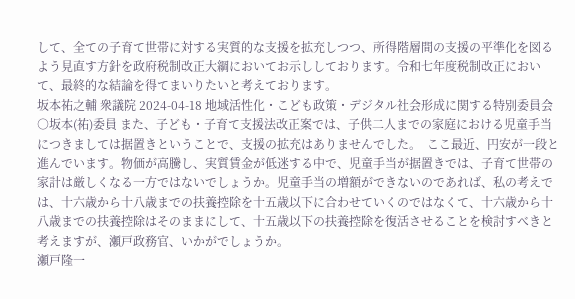して、全ての子育て世帯に対する実質的な支援を拡充しつつ、所得階層間の支援の平準化を図るよう見直す方針を政府税制改正大綱においてお示ししております。令和七年度税制改正において、最終的な結論を得てまいりたいと考えております。
坂本祐之輔 衆議院 2024-04-18 地域活性化・こども政策・デジタル社会形成に関する特別委員会
○坂本(祐)委員 また、子ども・子育て支援法改正案では、子供二人までの家庭における児童手当につきましては据置きということで、支援の拡充はありませんでした。  ここ最近、円安が一段と進んでいます。物価が高騰し、実質賃金が低迷する中で、児童手当が据置きでは、子育て世帯の家計は厳しくなる一方ではないでしょうか。児童手当の増額ができないのであれば、私の考えでは、十六歳から十八歳までの扶養控除を十五歳以下に合わせていくのではなくて、十六歳から十八歳までの扶養控除はそのままにして、十五歳以下の扶養控除を復活させることを検討すべきと考えますが、瀬戸政務官、いかがでしょうか。
瀬戸隆一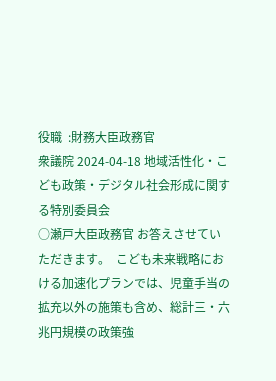役職  :財務大臣政務官
衆議院 2024-04-18 地域活性化・こども政策・デジタル社会形成に関する特別委員会
○瀬戸大臣政務官 お答えさせていただきます。  こども未来戦略における加速化プランでは、児童手当の拡充以外の施策も含め、総計三・六兆円規模の政策強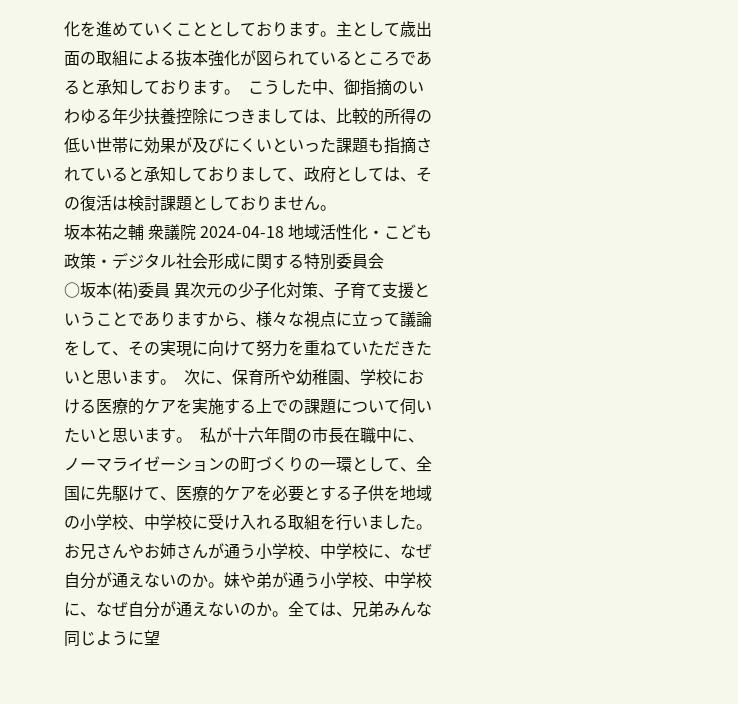化を進めていくこととしております。主として歳出面の取組による抜本強化が図られているところであると承知しております。  こうした中、御指摘のいわゆる年少扶養控除につきましては、比較的所得の低い世帯に効果が及びにくいといった課題も指摘されていると承知しておりまして、政府としては、その復活は検討課題としておりません。
坂本祐之輔 衆議院 2024-04-18 地域活性化・こども政策・デジタル社会形成に関する特別委員会
○坂本(祐)委員 異次元の少子化対策、子育て支援ということでありますから、様々な視点に立って議論をして、その実現に向けて努力を重ねていただきたいと思います。  次に、保育所や幼稚園、学校における医療的ケアを実施する上での課題について伺いたいと思います。  私が十六年間の市長在職中に、ノーマライゼーションの町づくりの一環として、全国に先駆けて、医療的ケアを必要とする子供を地域の小学校、中学校に受け入れる取組を行いました。お兄さんやお姉さんが通う小学校、中学校に、なぜ自分が通えないのか。妹や弟が通う小学校、中学校に、なぜ自分が通えないのか。全ては、兄弟みんな同じように望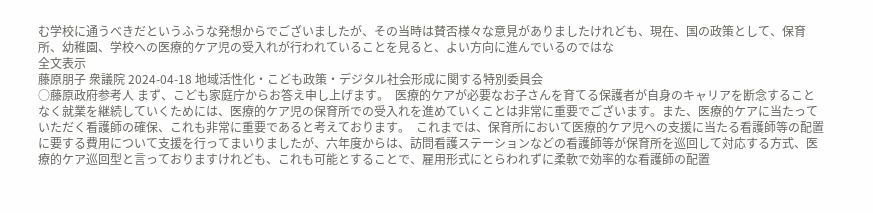む学校に通うべきだというふうな発想からでございましたが、その当時は賛否様々な意見がありましたけれども、現在、国の政策として、保育所、幼稚園、学校への医療的ケア児の受入れが行われていることを見ると、よい方向に進んでいるのではな
全文表示
藤原朋子 衆議院 2024-04-18 地域活性化・こども政策・デジタル社会形成に関する特別委員会
○藤原政府参考人 まず、こども家庭庁からお答え申し上げます。  医療的ケアが必要なお子さんを育てる保護者が自身のキャリアを断念することなく就業を継続していくためには、医療的ケア児の保育所での受入れを進めていくことは非常に重要でございます。また、医療的ケアに当たっていただく看護師の確保、これも非常に重要であると考えております。  これまでは、保育所において医療的ケア児への支援に当たる看護師等の配置に要する費用について支援を行ってまいりましたが、六年度からは、訪問看護ステーションなどの看護師等が保育所を巡回して対応する方式、医療的ケア巡回型と言っておりますけれども、これも可能とすることで、雇用形式にとらわれずに柔軟で効率的な看護師の配置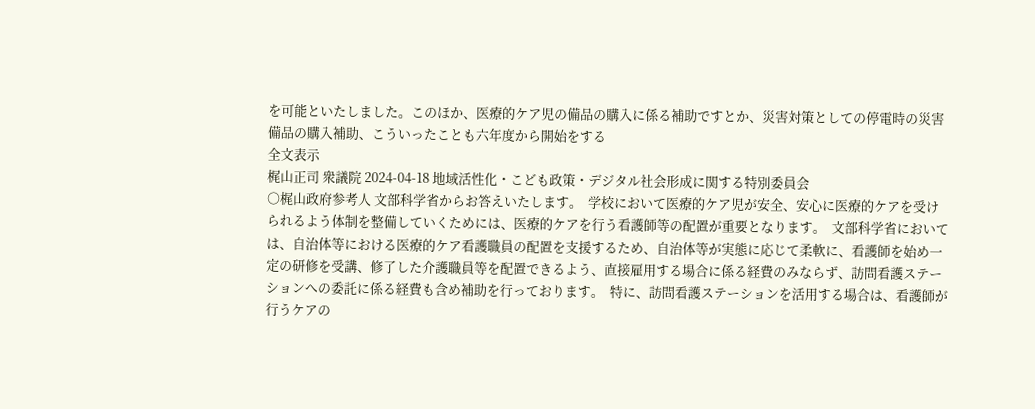を可能といたしました。このほか、医療的ケア児の備品の購入に係る補助ですとか、災害対策としての停電時の災害備品の購入補助、こういったことも六年度から開始をする
全文表示
梶山正司 衆議院 2024-04-18 地域活性化・こども政策・デジタル社会形成に関する特別委員会
○梶山政府参考人 文部科学省からお答えいたします。  学校において医療的ケア児が安全、安心に医療的ケアを受けられるよう体制を整備していくためには、医療的ケアを行う看護師等の配置が重要となります。  文部科学省においては、自治体等における医療的ケア看護職員の配置を支援するため、自治体等が実態に応じて柔軟に、看護師を始め一定の研修を受講、修了した介護職員等を配置できるよう、直接雇用する場合に係る経費のみならず、訪問看護ステーションへの委託に係る経費も含め補助を行っております。  特に、訪問看護ステーションを活用する場合は、看護師が行うケアの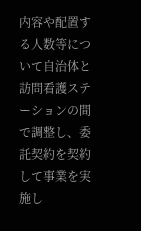内容や配置する人数等について自治体と訪問看護ステーションの間で調整し、委託契約を契約して事業を実施し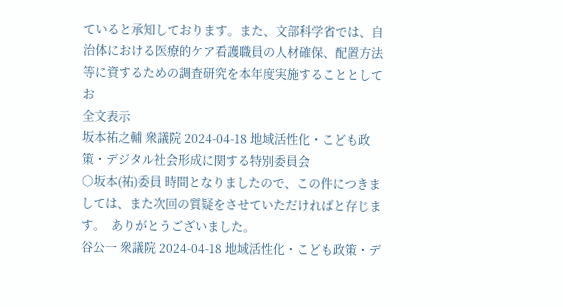ていると承知しております。また、文部科学省では、自治体における医療的ケア看護職員の人材確保、配置方法等に資するための調査研究を本年度実施することとしてお
全文表示
坂本祐之輔 衆議院 2024-04-18 地域活性化・こども政策・デジタル社会形成に関する特別委員会
○坂本(祐)委員 時間となりましたので、この件につきましては、また次回の質疑をさせていただければと存じます。  ありがとうございました。
谷公一 衆議院 2024-04-18 地域活性化・こども政策・デ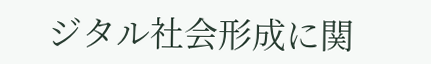ジタル社会形成に関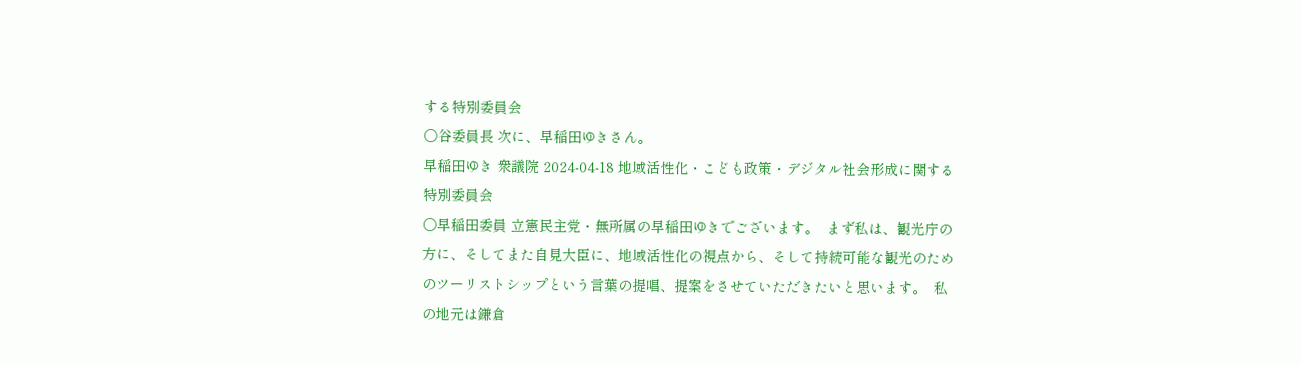する特別委員会
○谷委員長 次に、早稲田ゆきさん。
早稲田ゆき 衆議院 2024-04-18 地域活性化・こども政策・デジタル社会形成に関する特別委員会
○早稲田委員 立憲民主党・無所属の早稲田ゆきでございます。  まず私は、観光庁の方に、そしてまた自見大臣に、地域活性化の視点から、そして持続可能な観光のためのツーリストシップという言葉の提唱、提案をさせていただきたいと思います。  私の地元は鎌倉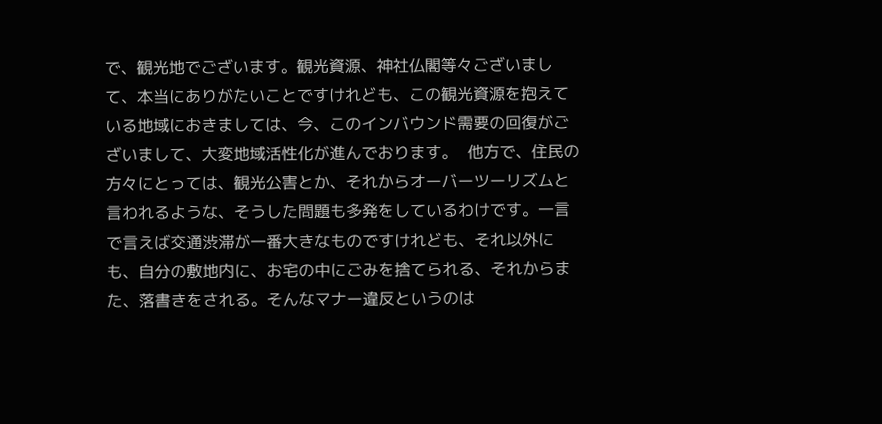で、観光地でございます。観光資源、神社仏閣等々ございまして、本当にありがたいことですけれども、この観光資源を抱えている地域におきましては、今、このインバウンド需要の回復がございまして、大変地域活性化が進んでおります。  他方で、住民の方々にとっては、観光公害とか、それからオーバーツーリズムと言われるような、そうした問題も多発をしているわけです。一言で言えば交通渋滞が一番大きなものですけれども、それ以外にも、自分の敷地内に、お宅の中にごみを捨てられる、それからまた、落書きをされる。そんなマナー違反というのは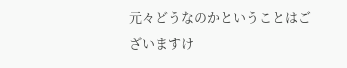元々どうなのかということはございますけ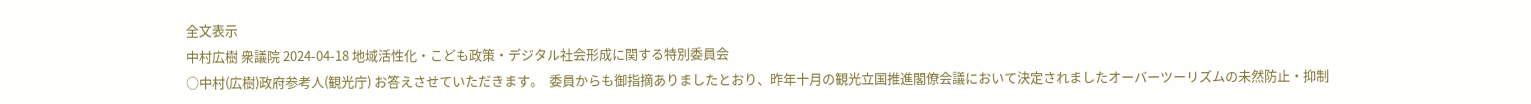全文表示
中村広樹 衆議院 2024-04-18 地域活性化・こども政策・デジタル社会形成に関する特別委員会
○中村(広樹)政府参考人(観光庁) お答えさせていただきます。  委員からも御指摘ありましたとおり、昨年十月の観光立国推進閣僚会議において決定されましたオーバーツーリズムの未然防止・抑制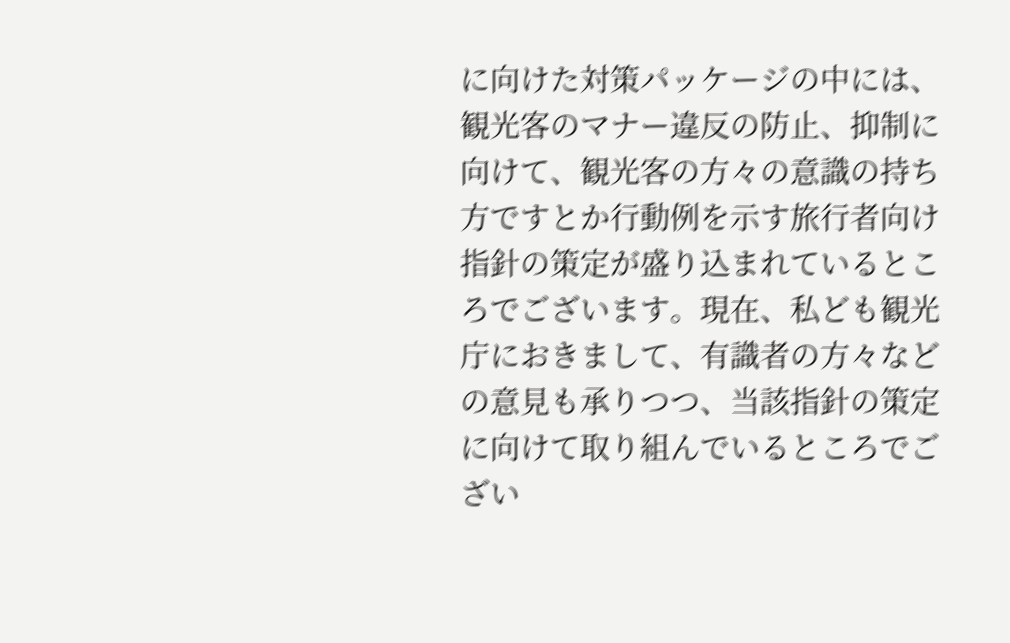に向けた対策パッケージの中には、観光客のマナー違反の防止、抑制に向けて、観光客の方々の意識の持ち方ですとか行動例を示す旅行者向け指針の策定が盛り込まれているところでございます。現在、私ども観光庁におきまして、有識者の方々などの意見も承りつつ、当該指針の策定に向けて取り組んでいるところでござい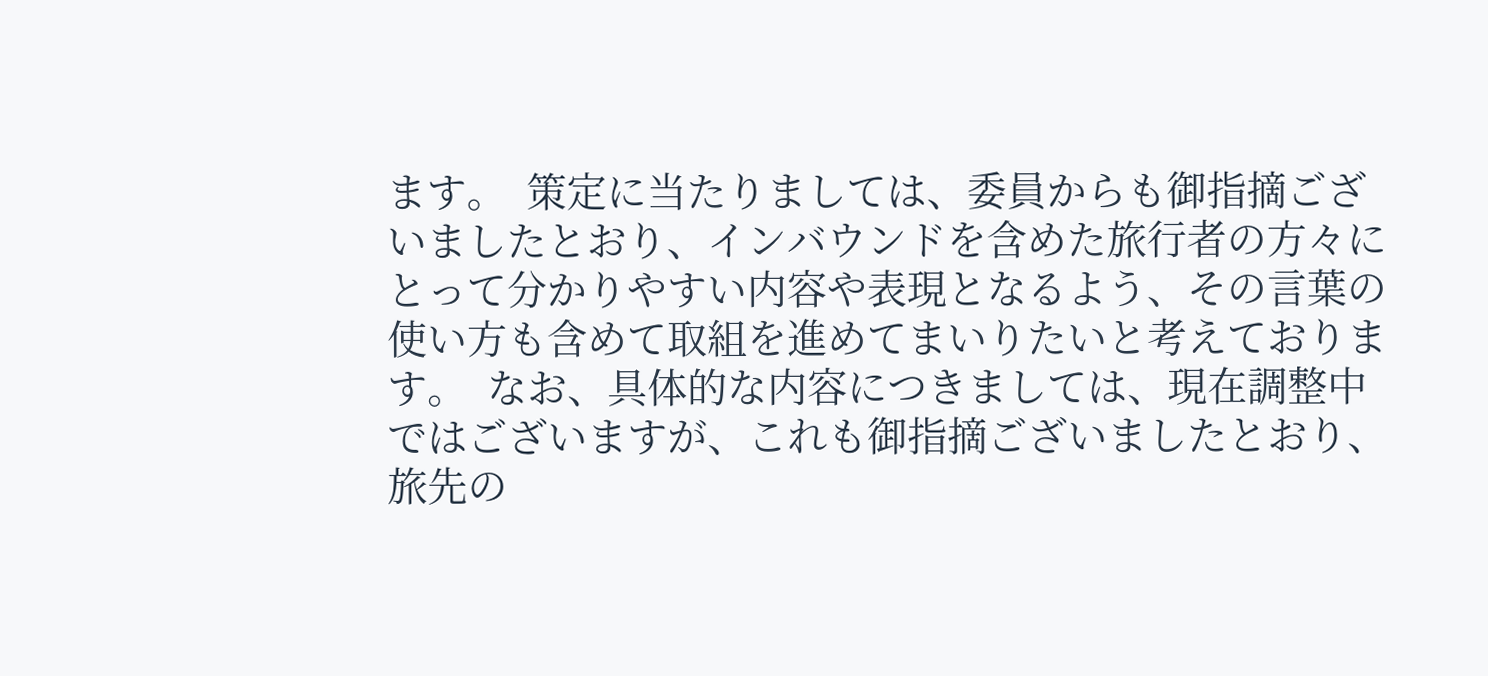ます。  策定に当たりましては、委員からも御指摘ございましたとおり、インバウンドを含めた旅行者の方々にとって分かりやすい内容や表現となるよう、その言葉の使い方も含めて取組を進めてまいりたいと考えております。  なお、具体的な内容につきましては、現在調整中ではございますが、これも御指摘ございましたとおり、旅先の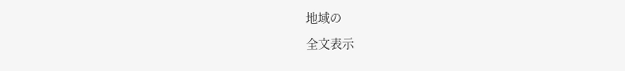地域の
全文表示